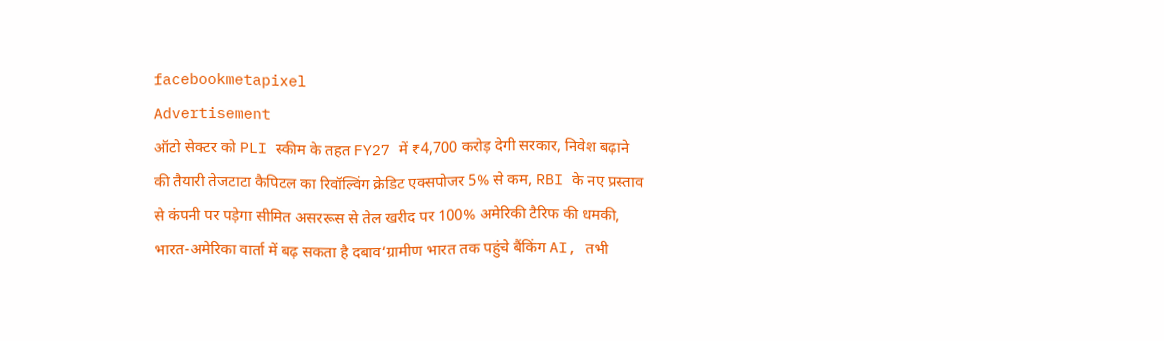facebookmetapixel
Advertisement
ऑटो सेक्टर को PLI स्कीम के तहत FY27 में ₹4,700 करोड़ देगी सरकार, निवेश बढ़ाने की तैयारी तेजटाटा कैपिटल का रिवॉल्विंग क्रेडिट एक्सपोजर 5% से कम, RBI के नए प्रस्ताव से कंपनी पर पड़ेगा सीमित असररूस से तेल खरीद पर 100% अमेरिकी टैरिफ की धमकी, भारत-अमेरिका वार्ता में बढ़ सकता है दबाव‘ग्रामीण भारत तक पहुंचे बैंकिंग AI, तभी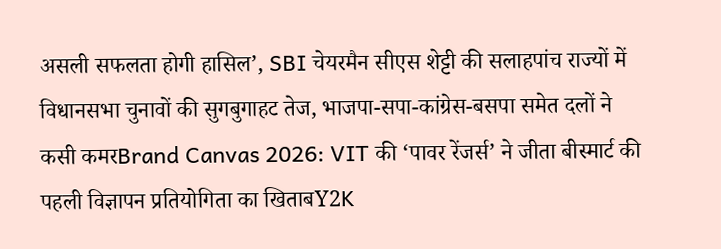असली सफलता होगी हासिल’, SBI चेयरमैन सीएस शेट्टी की सलाहपांच राज्यों में विधानसभा चुनावों की सुगबुगाहट तेज, भाजपा-सपा-कांग्रेस-बसपा समेत दलों ने कसी कमरBrand Canvas 2026: VIT की ‘पावर रेंजर्स’ ने जीता बीस्मार्ट की पहली विज्ञापन प्रतियोगिता का खिताबY2K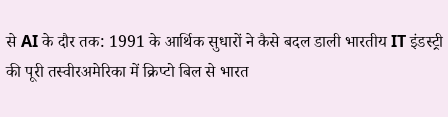से AI के दौर तक: 1991 के आर्थिक सुधारों ने कैसे बदल डाली भारतीय IT इंडस्ट्री की पूरी तस्वीरअमेरिका में क्रिप्टो बिल से भारत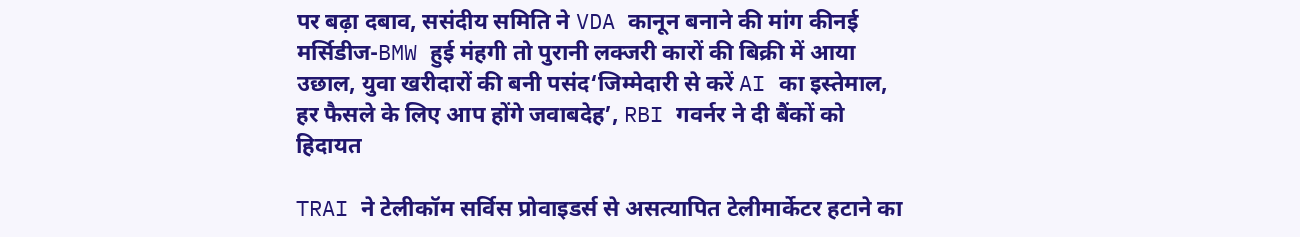पर बढ़ा दबाव, ससंदीय समिति ने VDA कानून बनाने की मांग कीनई मर्सिडीज-BMW हुई मंहगी तो पुरानी लक्जरी कारों की बिक्री में आया उछाल, युवा खरीदारों की बनी पसंद‘जिम्मेदारी से करें AI का इस्तेमाल, हर फैसले के लिए आप होंगे जवाबदेह’, RBI गवर्नर ने दी बैंकों को हिदायत

TRAI ने टेलीकॉम सर्विस प्रोवाइडर्स से असत्यापित टेलीमार्केटर हटाने का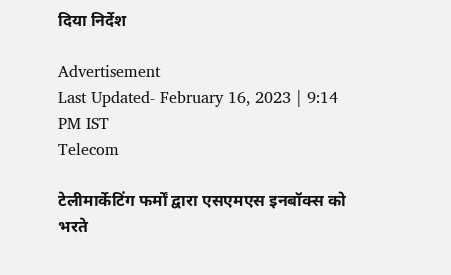दिया निर्देश

Advertisement
Last Updated- February 16, 2023 | 9:14 PM IST
Telecom

टेलीमार्केटिंग फर्मों द्वारा एसएमएस इनबॉक्स को भरते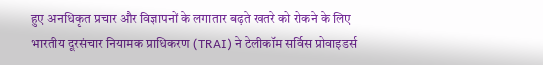हुए अनधिकृत प्रचार और विज्ञापनों के लगातार बढ़ते खतरे को रोकने के लिए भारतीय दूरसंचार नियामक प्राधिकरण (TRAI) ने टेलीकॉम सर्विस प्रोवाइडर्स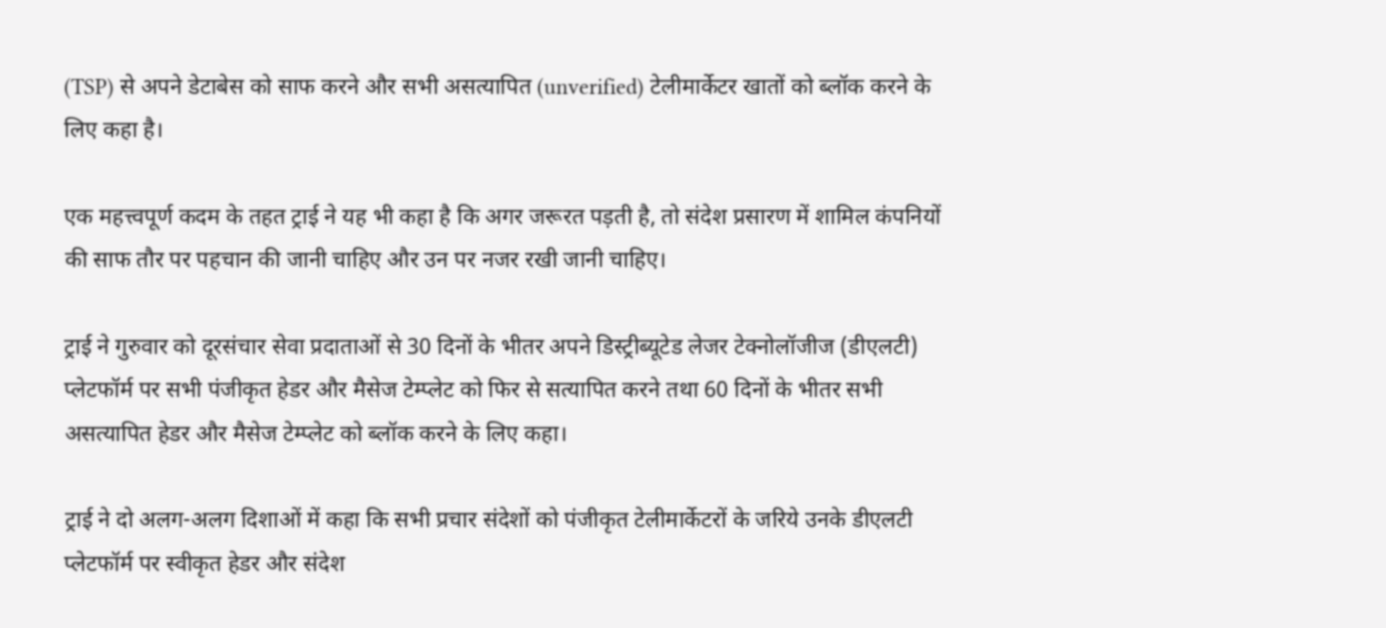(TSP) से अपने डेटाबेस को साफ करने और सभी असत्यापित (unverified) टेलीमार्केटर खातों को ब्लॉक करने के लिए कहा है।

एक महत्त्वपूर्ण कदम के तहत ट्राई ने यह भी कहा है कि अगर जरूरत पड़ती है, तो संदेश प्रसारण में शामिल कंपनियों की साफ तौर पर पहचान की जानी चाहिए और उन पर नजर रखी जानी चाहिए।

ट्राई ने गुरुवार को दूरसंचार सेवा प्रदाताओं से 30 दिनों के भीतर अपने डिस्ट्रीब्यूटेड लेजर टेक्नोलॉजीज (डीएलटी) प्लेटफॉर्म पर सभी पंजीकृत हेडर और मैसेज टेम्प्लेट को फिर से सत्यापित करने तथा 60 दिनों के भीतर सभी असत्यापित हेडर और मैसेज टेम्प्लेट को ब्लॉक करने के लिए कहा।

ट्राई ने दो अलग-अलग दिशाओं में कहा कि सभी प्रचार संदेशों को पंजीकृत टेलीमार्केटरों के जरिये उनके डीएलटी प्लेटफॉर्म पर स्वीकृत हेडर और संदेश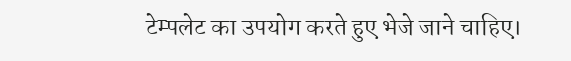टेम्पलेट का उपयोग करते हुए भेजे जाने चाहिए।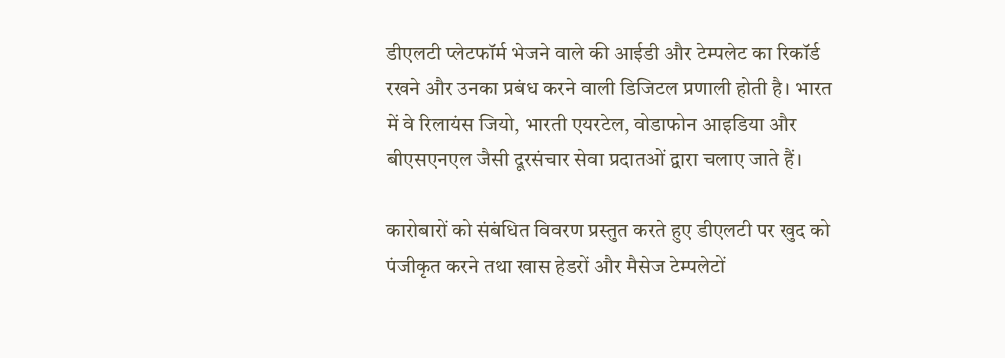डीएलटी प्लेटफॉर्म भेजने वाले की आईडी और टेम्पलेट का रिकॉर्ड रखने और उनका प्रबंध करने वाली डिजिटल प्रणाली होती है। भारत में वे रिलायंस जियो, भारती एयरटेल, वोडाफोन आइडिया और बीएसएनएल जैसी दूरसंचार सेवा प्रदातओं द्वारा चलाए जाते हैं।

कारोबारों को संबंधित विवरण प्रस्तुत करते हुए डीएलटी पर खुद को पंजीकृत करने तथा खास हेडरों और मैसेज टेम्पलेटों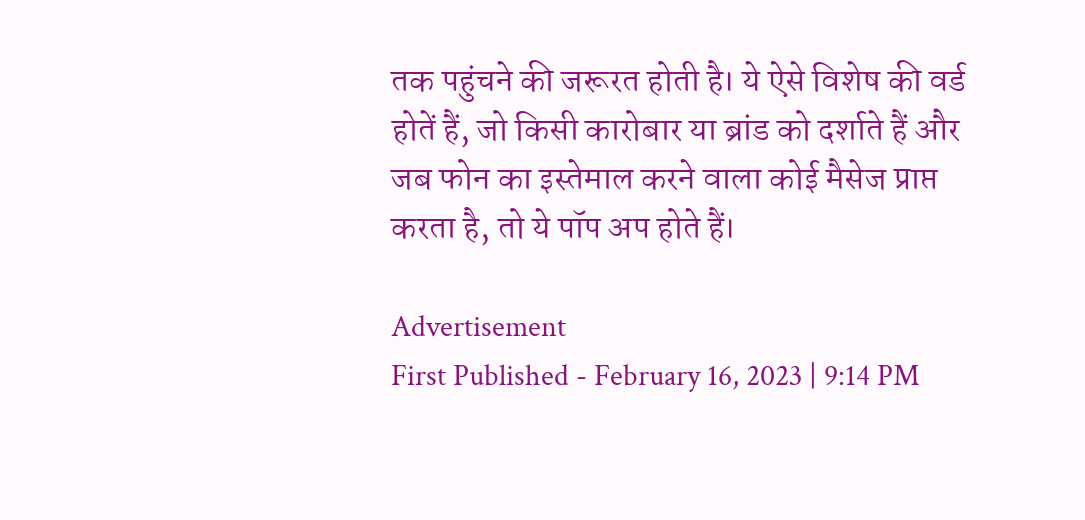तक पहुंचने की जरूरत होती है। ये ऐसे विशेष की वर्ड होतें हैं, जो किसी कारोबार या ब्रांड को दर्शाते हैं और जब फोन का इस्तेमाल करने वाला कोई मैसेज प्राप्त करता है, तो ये पॉप अप होते हैं।

Advertisement
First Published - February 16, 2023 | 9:14 PM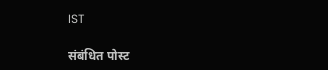IST

संबंधित पोस्ट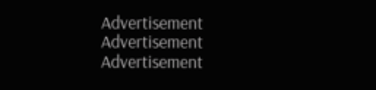Advertisement
Advertisement
Advertisement